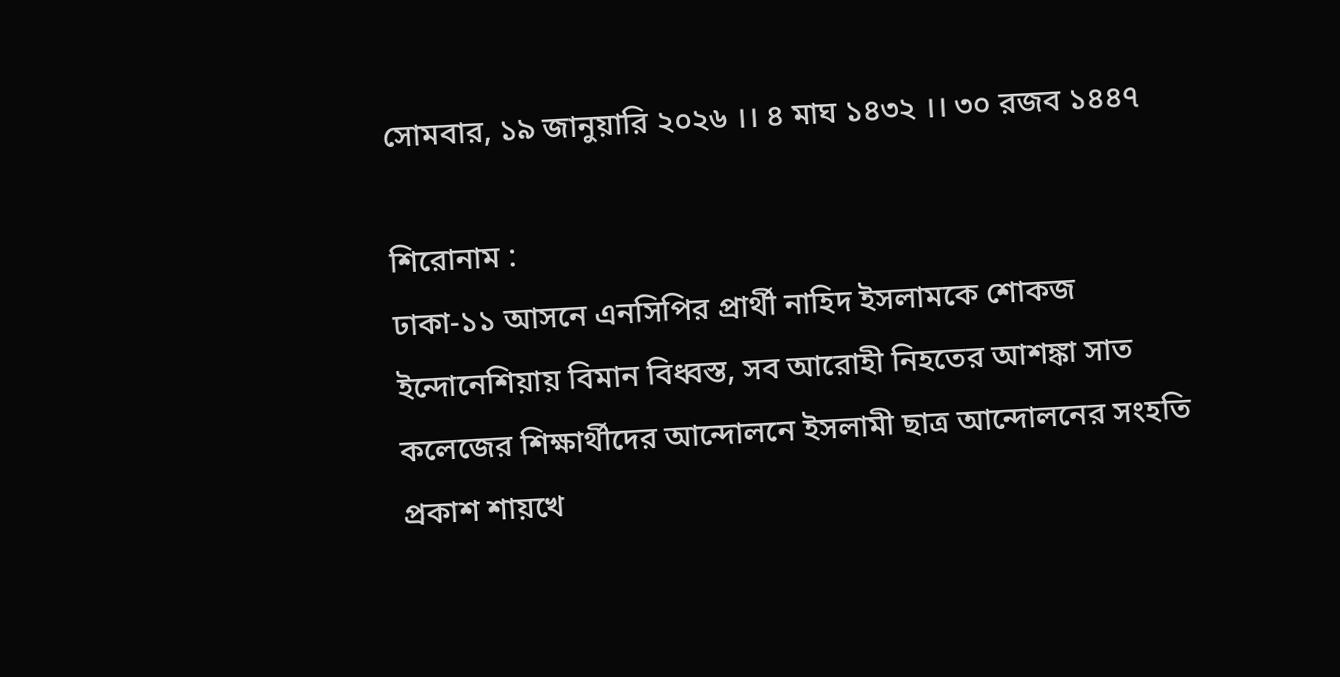সোমবার, ১৯ জানুয়ারি ২০২৬ ।। ৪ মাঘ ১৪৩২ ।। ৩০ রজব ১৪৪৭

শিরোনাম :
ঢাকা-১১ আসনে এনসিপির প্রার্থী নাহিদ ইসলামকে শোকজ ইন্দোনেশিয়ায় বিমান বিধ্বস্ত, সব আরোহী নিহতের আশঙ্কা সাত কলেজের শিক্ষার্থীদের আন্দোলনে ইসলামী ছাত্র আন্দোলনের সংহতি প্রকাশ শায়খে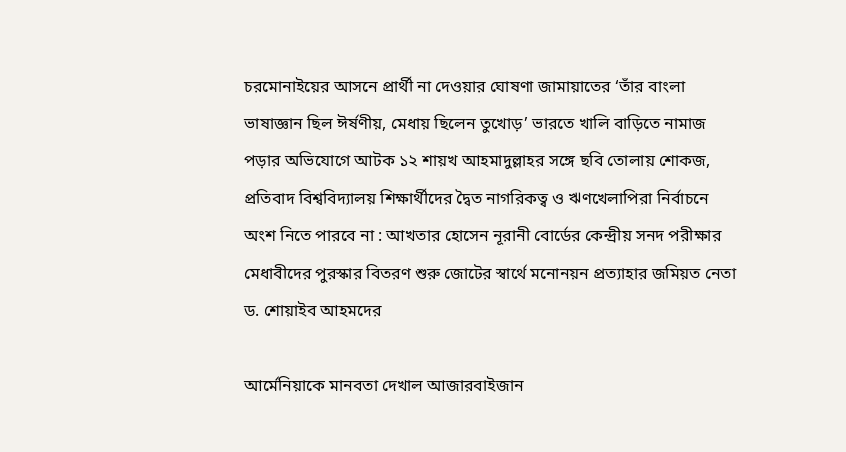চরমোনাইয়ের আসনে প্রার্থী না দেওয়ার ঘোষণা জামায়াতের ‘তাঁর বাংলা ভাষাজ্ঞান ছিল ঈর্ষণীয়, মেধায় ছিলেন তুখোড়’ ভারতে খালি বাড়িতে নামাজ পড়ার অভিযোগে আটক ১২ শায়খ আহমাদুল্লাহর সঙ্গে ছবি তোলায় শোকজ, প্রতিবাদ বিশ্ববিদ্যালয় শিক্ষার্থীদের দ্বৈত নাগরিকত্ব ও ঋণখেলাপিরা নির্বাচনে অংশ নিতে পারবে না : আখতার হোসেন নূরানী বোর্ডের কেন্দ্রীয় সনদ পরীক্ষার মেধাবীদের পুরস্কার বিতরণ শুরু জোটের স্বার্থে মনোনয়ন প্রত্যাহার জমিয়ত নেতা ড. শোয়াইব আহমদের

আর্মেনিয়াকে মানবতা দেখাল আজারবাইজান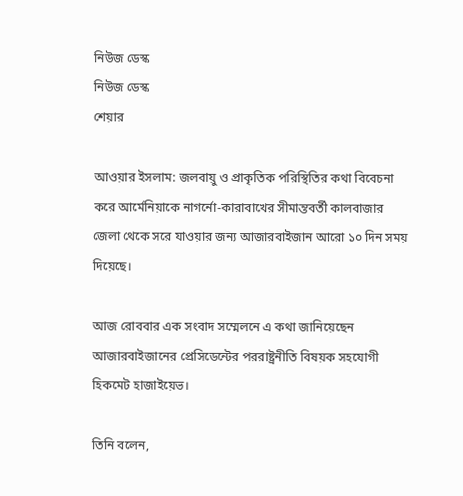নিউজ ডেস্ক
নিউজ ডেস্ক
শেয়ার

আওয়ার ইসলাম: জলবায়ু ও প্রাকৃতিক পরিস্থিতির কথা বিবেচনা করে আর্মেনিয়াকে নাগর্নো-কারাবাখের সীমান্তবর্তী কালবাজার জেলা থেকে সরে যাওয়ার জন্য আজারবাইজান আরো ১০ দিন সময় দিয়েছে।

আজ রোববার এক সংবাদ সম্মেলনে এ কথা জানিয়েছেন আজারবাইজানের প্রেসিডেন্টের পররাষ্ট্রনীতি বিষয়ক সহযোগী হিকমেট হাজাইয়েভ।

তিনি বলেন,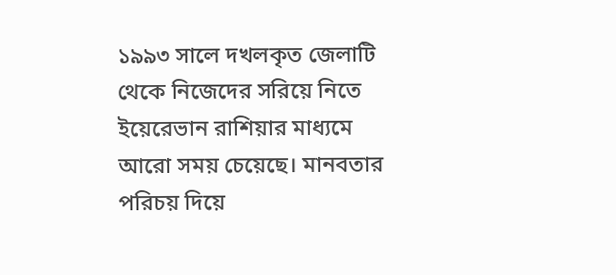১৯৯৩ সালে দখলকৃত জেলাটি থেকে নিজেদের সরিয়ে নিতে ইয়েরেভান রাশিয়ার মাধ্যমে আরো সময় চেয়েছে। মানবতার পরিচয় দিয়ে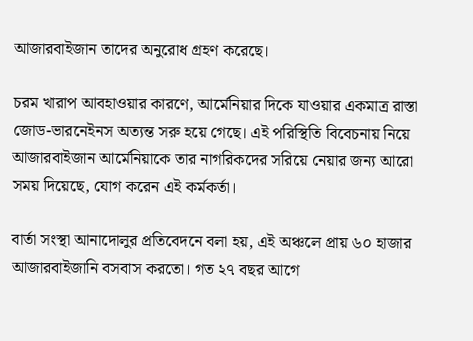আজারবাইজান তাদের অনুরোধ গ্রহণ করেছে।

চরম খারাপ আবহাওয়ার কারণে, আর্মেনিয়ার দিকে যাওয়ার একমাত্র রাস্তা জোড-ভারনেইনস অত্যন্ত সরু হয়ে গেছে। এই পরিস্থিতি বিবেচনায় নিয়ে আজারবাইজান আর্মেনিয়াকে তার নাগরিকদের সরিয়ে নেয়ার জন্য আরো সময় দিয়েছে, যোগ করেন এই কর্মকর্তা।

বার্তা সংস্থা আনাদোলুর প্রতিবেদনে বলা হয়, এই অঞ্চলে প্রায় ৬০ হাজার আজারবাইজানি বসবাস করতো। গত ২৭ বছর আগে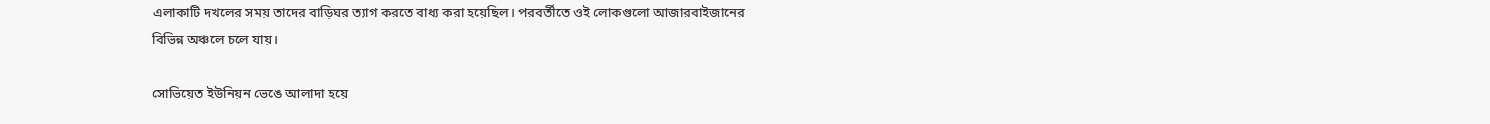এলাকাটি দখলের সময় তাদের বাড়িঘর ত্যাগ করতে বাধ্য করা হয়েছিল। পরবর্তীতে ওই লোকগুলো আজারবাইজানের বিভিন্ন অঞ্চলে চলে যায়।

সোভিয়েত ইউনিয়ন ভেঙে আলাদা হয়ে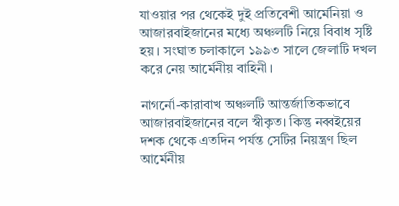যাওয়ার পর থেকেই দুই প্রতিবেশী আর্মেনিয়া ও আজারবাইজানের মধ্যে অঞ্চলটি নিয়ে বিবাধ সৃষ্টি হয়। সংঘাত চলাকালে ১৯৯৩ সালে জেলাটি দখল করে নেয় আর্মেনীয় বাহিনী।

নাগর্নো-কারাবাখ অঞ্চলটি আন্তর্জাতিকভাবে আজারবাইজানের বলে স্বীকৃত। কিন্তু নব্বইয়ের দশক থেকে এতদিন পর্যন্ত সেটির নিয়ন্ত্রণ ছিল আর্মেনীয়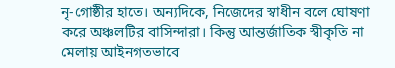নৃ-গোষ্ঠীর হাতে। অন্যদিকে, নিজেদের স্বাধীন বলে ঘোষণা করে অঞ্চলটির বাসিন্দারা। কিন্তু আন্তর্জাতিক স্বীকৃতি না মেলায় আইনগতভাবে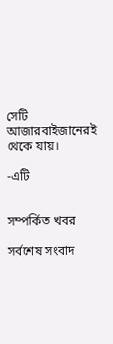সেটি আজারবাইজানেরই থেকে যায়।

-এটি


সম্পর্কিত খবর

সর্বশেষ সংবাদ